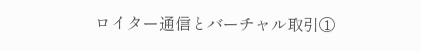ロイター通信とバーチャル取引①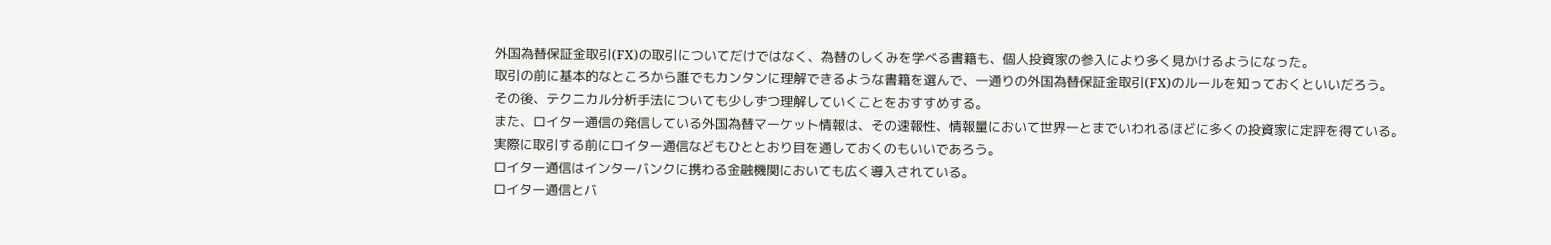外国為替保証金取引(FX)の取引についてだけではなく、為替のしくみを学べる書籍も、個人投資家の参入により多く見かけるようになった。
取引の前に基本的なところから誰でもカンタンに理解できるような書籍を選んで、一通りの外国為替保証金取引(FX)のルールを知っておくといいだろう。
その後、テクニカル分析手法についても少しずつ理解していくことをおすすめする。
また、ロイター通信の発信している外国為替マーケット情報は、その速報性、情報量において世界一とまでいわれるほどに多くの投資家に定評を得ている。
実際に取引する前にロイター通信などもひととおり目を通しておくのもいいであろう。
ロイター通信はインターバンクに携わる金融機関においても広く導入されている。
ロイター通信とバ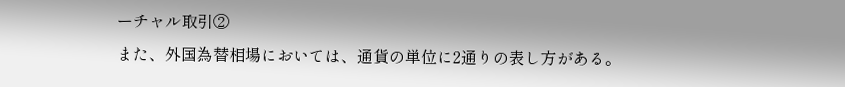ーチャル取引②
また、外国為替相場においては、通貨の単位に2通りの表し方がある。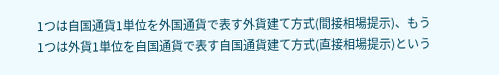1つは自国通貨1単位を外国通貨で表す外貨建て方式(間接相場提示)、もう1つは外貨1単位を自国通貨で表す自国通貨建て方式(直接相場提示)という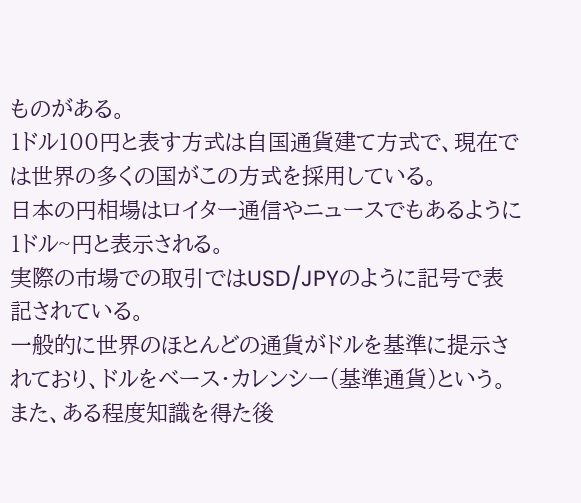ものがある。
1ドル100円と表す方式は自国通貨建て方式で、現在では世界の多くの国がこの方式を採用している。
日本の円相場はロイター通信やニュースでもあるように1ドル~円と表示される。
実際の市場での取引ではUSD/JPYのように記号で表記されている。
一般的に世界のほとんどの通貨がドルを基準に提示されており、ドルをベース・カレンシー(基準通貨)という。
また、ある程度知識を得た後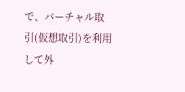で、バーチャル取引(仮想取引)を利用して外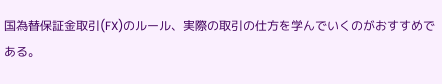国為替保証金取引(FX)のルール、実際の取引の仕方を学んでいくのがおすすめである。